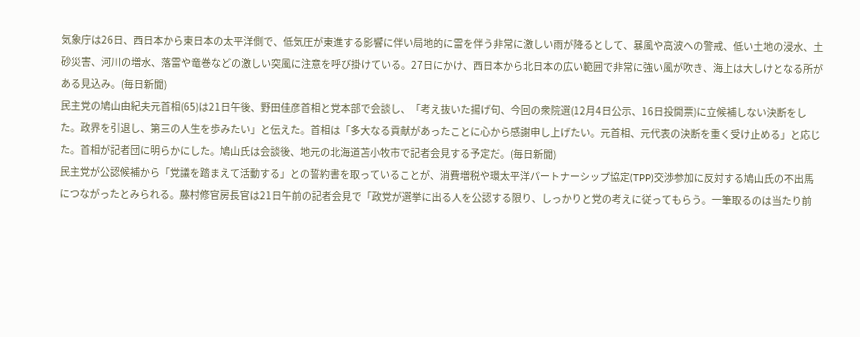気象庁は26日、西日本から東日本の太平洋側で、低気圧が東進する影響に伴い局地的に雷を伴う非常に激しい雨が降るとして、暴風や高波への警戒、低い土地の浸水、土砂災害、河川の増水、落雷や竜巻などの激しい突風に注意を呼び掛けている。27日にかけ、西日本から北日本の広い範囲で非常に強い風が吹き、海上は大しけとなる所がある見込み。(毎日新聞)
民主党の鳩山由紀夫元首相(65)は21日午後、野田佳彦首相と党本部で会談し、「考え抜いた揚げ句、今回の衆院選(12月4日公示、16日投開票)に立候補しない決断をした。政界を引退し、第三の人生を歩みたい」と伝えた。首相は「多大なる貢献があったことに心から感謝申し上げたい。元首相、元代表の決断を重く受け止める」と応じた。首相が記者団に明らかにした。鳩山氏は会談後、地元の北海道苫小牧市で記者会見する予定だ。(毎日新聞)
民主党が公認候補から「党議を踏まえて活動する」との誓約書を取っていることが、消費増税や環太平洋パートナーシップ協定(TPP)交渉参加に反対する鳩山氏の不出馬につながったとみられる。藤村修官房長官は21日午前の記者会見で「政党が選挙に出る人を公認する限り、しっかりと党の考えに従ってもらう。一筆取るのは当たり前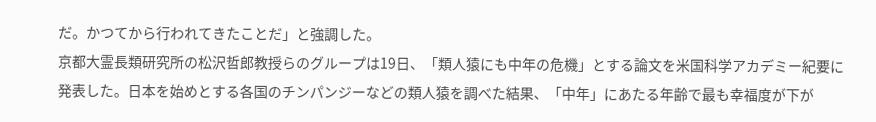だ。かつてから行われてきたことだ」と強調した。
京都大霊長類研究所の松沢哲郎教授らのグループは19日、「類人猿にも中年の危機」とする論文を米国科学アカデミー紀要に発表した。日本を始めとする各国のチンパンジーなどの類人猿を調べた結果、「中年」にあたる年齢で最も幸福度が下が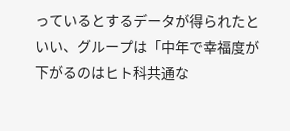っているとするデータが得られたといい、グループは「中年で幸福度が下がるのはヒト科共通な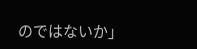のではないか」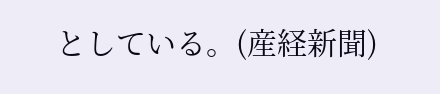としている。(産経新聞)